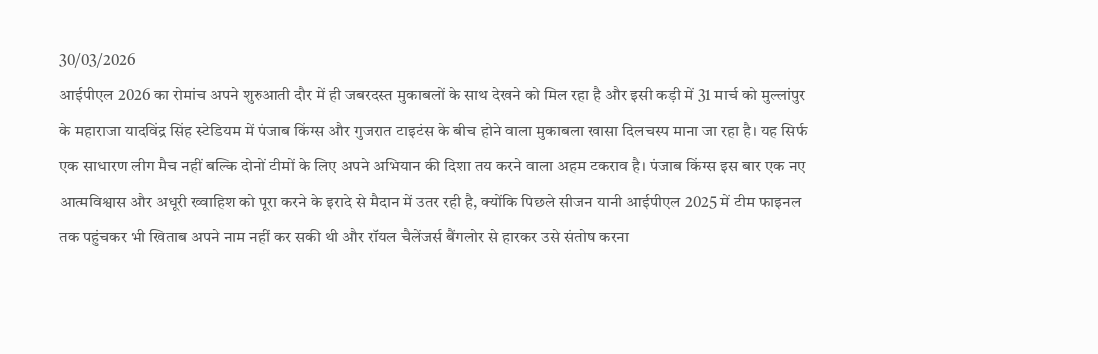30/03/2026
आईपीएल 2026 का रोमांच अपने शुरुआती दौर में ही जबरदस्त मुकाबलों के साथ देखने को मिल रहा है और इसी कड़ी में 31 मार्च को मुल्लांपुर के महाराजा यादविंद्र सिंह स्टेडियम में पंजाब किंग्स और गुजरात टाइटंस के बीच होने वाला मुकाबला खासा दिलचस्प माना जा रहा है। यह सिर्फ एक साधारण लीग मैच नहीं बल्कि दोनों टीमों के लिए अपने अभियान की दिशा तय करने वाला अहम टकराव है। पंजाब किंग्स इस बार एक नए आत्मविश्वास और अधूरी ख्वाहिश को पूरा करने के इरादे से मैदान में उतर रही है, क्योंकि पिछले सीजन यानी आईपीएल 2025 में टीम फाइनल तक पहुंचकर भी खिताब अपने नाम नहीं कर सकी थी और रॉयल चैलेंजर्स बैंगलोर से हारकर उसे संतोष करना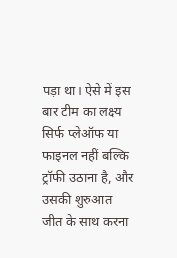पड़ा था। ऐसे में इस बार टीम का लक्ष्य सिर्फ प्लेऑफ या फाइनल नहीं बल्कि ट्रॉफी उठाना है, और उसकी शुरुआत जीत के साथ करना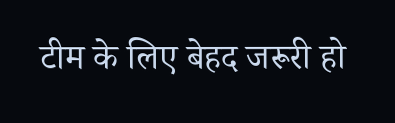टीम के लिए बेहद जरूरी हो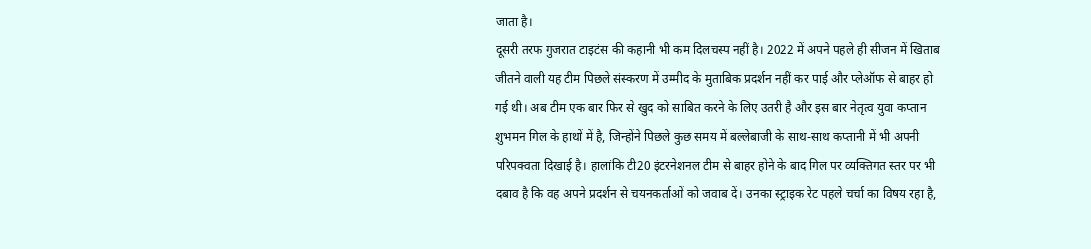जाता है।
दूसरी तरफ गुजरात टाइटंस की कहानी भी कम दिलचस्प नहीं है। 2022 में अपने पहले ही सीजन में खिताब जीतने वाली यह टीम पिछले संस्करण में उम्मीद के मुताबिक प्रदर्शन नहीं कर पाई और प्लेऑफ से बाहर हो गई थी। अब टीम एक बार फिर से खुद को साबित करने के लिए उतरी है और इस बार नेतृत्व युवा कप्तान शुभमन गिल के हाथों में है, जिन्होंने पिछले कुछ समय में बल्लेबाजी के साथ-साथ कप्तानी में भी अपनी परिपक्वता दिखाई है। हालांकि टी20 इंटरनेशनल टीम से बाहर होने के बाद गिल पर व्यक्तिगत स्तर पर भी दबाव है कि वह अपने प्रदर्शन से चयनकर्ताओं को जवाब दें। उनका स्ट्राइक रेट पहले चर्चा का विषय रहा है,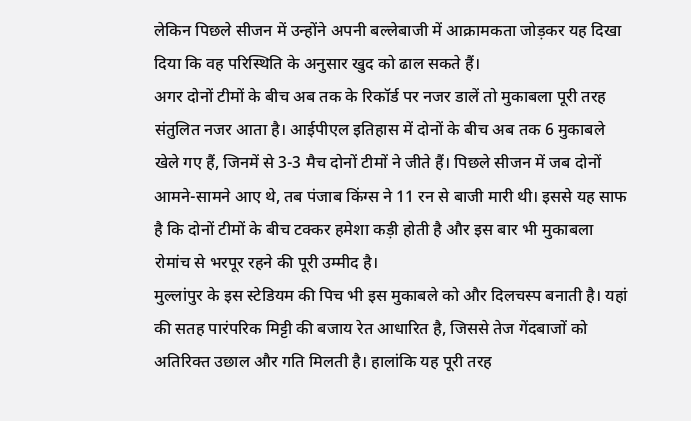लेकिन पिछले सीजन में उन्होंने अपनी बल्लेबाजी में आक्रामकता जोड़कर यह दिखा दिया कि वह परिस्थिति के अनुसार खुद को ढाल सकते हैं।
अगर दोनों टीमों के बीच अब तक के रिकॉर्ड पर नजर डालें तो मुकाबला पूरी तरह संतुलित नजर आता है। आईपीएल इतिहास में दोनों के बीच अब तक 6 मुकाबले खेले गए हैं, जिनमें से 3-3 मैच दोनों टीमों ने जीते हैं। पिछले सीजन में जब दोनों आमने-सामने आए थे, तब पंजाब किंग्स ने 11 रन से बाजी मारी थी। इससे यह साफ है कि दोनों टीमों के बीच टक्कर हमेशा कड़ी होती है और इस बार भी मुकाबला रोमांच से भरपूर रहने की पूरी उम्मीद है।
मुल्लांपुर के इस स्टेडियम की पिच भी इस मुकाबले को और दिलचस्प बनाती है। यहां की सतह पारंपरिक मिट्टी की बजाय रेत आधारित है, जिससे तेज गेंदबाजों को अतिरिक्त उछाल और गति मिलती है। हालांकि यह पूरी तरह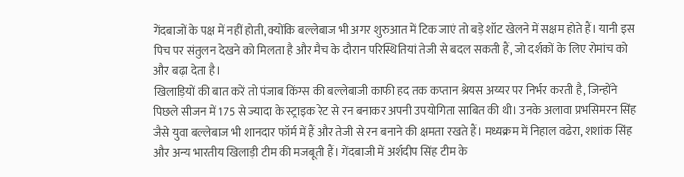गेंदबाजों के पक्ष में नहीं होती, क्योंकि बल्लेबाज भी अगर शुरुआत में टिक जाएं तो बड़े शॉट खेलने में सक्षम होते हैं। यानी इस पिच पर संतुलन देखने को मिलता है और मैच के दौरान परिस्थितियां तेजी से बदल सकती हैं, जो दर्शकों के लिए रोमांच को और बढ़ा देता है।
खिलाड़ियों की बात करें तो पंजाब किंग्स की बल्लेबाजी काफी हद तक कप्तान श्रेयस अय्यर पर निर्भर करती है, जिन्होंने पिछले सीजन में 175 से ज्यादा के स्ट्राइक रेट से रन बनाकर अपनी उपयोगिता साबित की थी। उनके अलावा प्रभसिमरन सिंह जैसे युवा बल्लेबाज भी शानदार फॉर्म में हैं और तेजी से रन बनाने की क्षमता रखते हैं। मध्यक्रम में निहाल वढेरा, शशांक सिंह और अन्य भारतीय खिलाड़ी टीम की मजबूती हैं। गेंदबाजी में अर्शदीप सिंह टीम के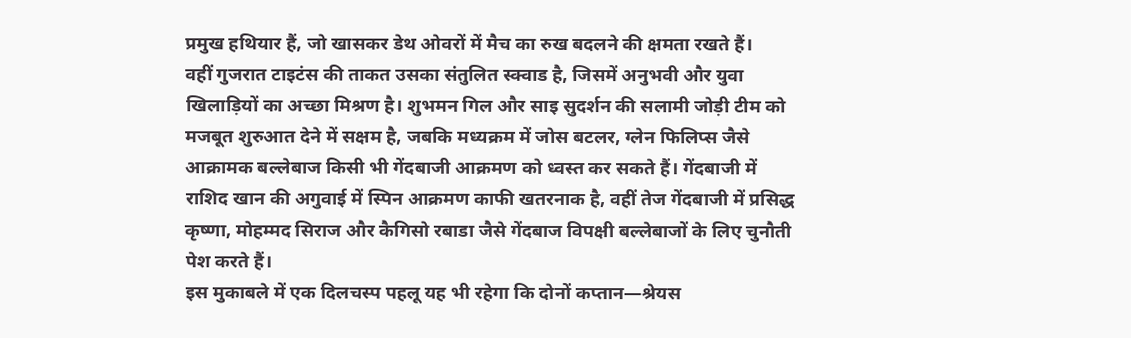प्रमुख हथियार हैं, जो खासकर डेथ ओवरों में मैच का रुख बदलने की क्षमता रखते हैं।
वहीं गुजरात टाइटंस की ताकत उसका संतुलित स्क्वाड है, जिसमें अनुभवी और युवा खिलाड़ियों का अच्छा मिश्रण है। शुभमन गिल और साइ सुदर्शन की सलामी जोड़ी टीम को मजबूत शुरुआत देने में सक्षम है, जबकि मध्यक्रम में जोस बटलर, ग्लेन फिलिप्स जैसे आक्रामक बल्लेबाज किसी भी गेंदबाजी आक्रमण को ध्वस्त कर सकते हैं। गेंदबाजी में राशिद खान की अगुवाई में स्पिन आक्रमण काफी खतरनाक है, वहीं तेज गेंदबाजी में प्रसिद्ध कृष्णा, मोहम्मद सिराज और कैगिसो रबाडा जैसे गेंदबाज विपक्षी बल्लेबाजों के लिए चुनौती पेश करते हैं।
इस मुकाबले में एक दिलचस्प पहलू यह भी रहेगा कि दोनों कप्तान—श्रेयस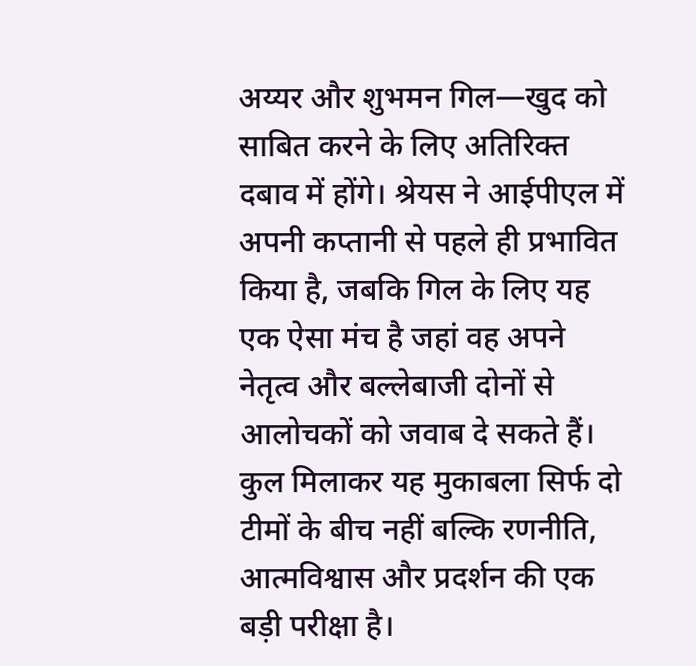अय्यर और शुभमन गिल—खुद को साबित करने के लिए अतिरिक्त दबाव में होंगे। श्रेयस ने आईपीएल में अपनी कप्तानी से पहले ही प्रभावित किया है, जबकि गिल के लिए यह एक ऐसा मंच है जहां वह अपने नेतृत्व और बल्लेबाजी दोनों से आलोचकों को जवाब दे सकते हैं।
कुल मिलाकर यह मुकाबला सिर्फ दो टीमों के बीच नहीं बल्कि रणनीति, आत्मविश्वास और प्रदर्शन की एक बड़ी परीक्षा है।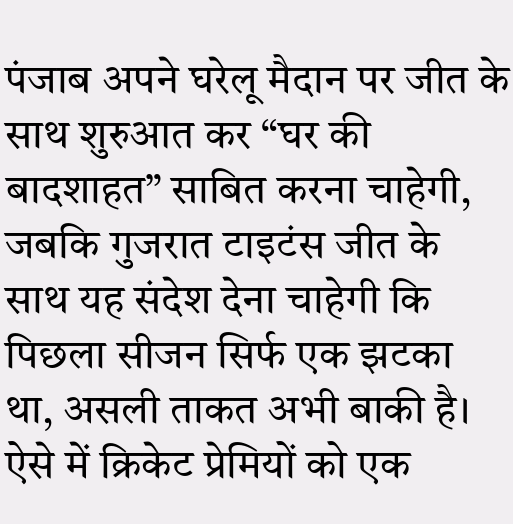पंजाब अपने घरेलू मैदान पर जीत के साथ शुरुआत कर “घर की बादशाहत” साबित करना चाहेगी, जबकि गुजरात टाइटंस जीत के साथ यह संदेश देना चाहेगी कि पिछला सीजन सिर्फ एक झटका था, असली ताकत अभी बाकी है। ऐसे में क्रिकेट प्रेमियों को एक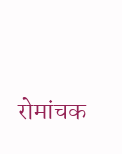रोमांचक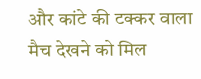और कांटे की टक्कर वाला मैच देखने को मिल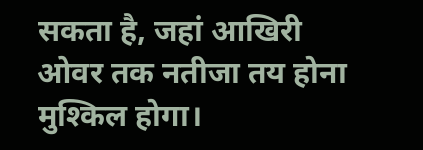सकता है, जहां आखिरी ओवर तक नतीजा तय होना मुश्किल होगा।